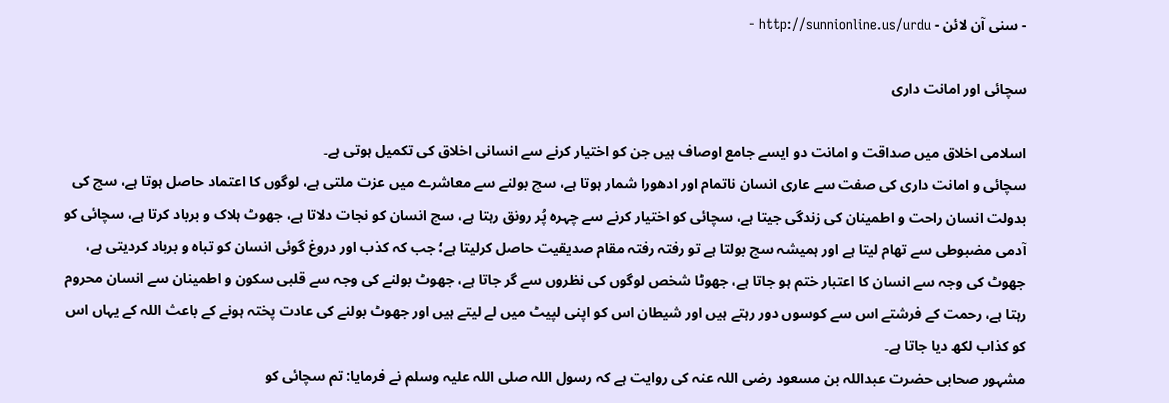- سنی آن لائن - http://sunnionline.us/urdu -

سچائی اور امانت داری

اسلامی اخلاق میں صداقت و امانت دو ایسے جامع اوصاف ہیں جن کو اختیار کرنے سے انسانی اخلاق کی تکمیل ہوتی ہے۔
سچائی و امانت داری کی صفت سے عاری انسان ناتمام اور ادھورا شمار ہوتا ہے، سچ بولنے سے معاشرے میں عزت ملتی ہے، لوگوں کا اعتماد حاصل ہوتا ہے، سچ کی بدولت انسان راحت و اطمینان کی زندگی جیتا ہے، سچائی کو اختیار کرنے سے چہرہ پُر رونق رہتا ہے، سچ انسان کو نجات دلاتا ہے، جھوٹ ہلاک و برباد کرتا ہے، سچائی کو آدمی مضبوطی سے تھام لیتا ہے اور ہمیشہ سچ بولتا ہے تو رفتہ رفتہ مقام صدیقیت حاصل کرلیتا ہے؛ جب کہ کذب اور دروغ گوئی انسان کو تباہ و برباد کردیتی ہے، جھوٹ کی وجہ سے انسان کا اعتبار ختم ہو جاتا ہے، جھوٹا شخص لوگوں کی نظروں سے گر جاتا ہے، جھوٹ بولنے کی وجہ سے قلبی سکون و اطمینان سے انسان محروم رہتا ہے، رحمت کے فرشتے اس سے کوسوں دور رہتے ہیں اور شیطان اس کو اپنی لپیٹ میں لے لیتے ہیں اور جھوٹ بولنے کی عادت پختہ ہونے کے باعث اللہ کے یہاں اس کو کذاب لکھ دیا جاتا ہے۔
مشہور صحابی حضرت عبداللہ بن مسعود رضی اللہ عنہ کی روایت ہے کہ رسول اللہ صلی اللہ علیہ وسلم نے فرمایا: تم سچائی کو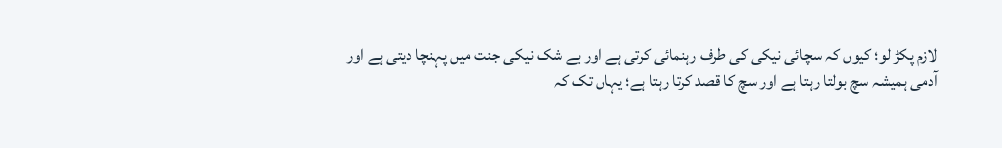لازم پکڑ لو؛ کیوں کہ سچائی نیکی کی طرف رہنمائی کرتی ہے اور بے شک نیکی جنت میں پہنچا دیتی ہے اور آدمی ہمیشہ سچ بولتا رہتا ہے اور سچ کا قصد کرتا رہتا ہے؛ یہاں تک کہ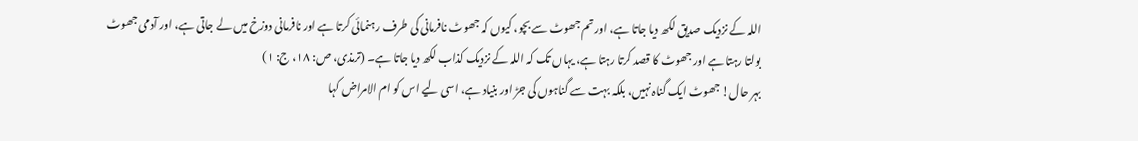اللہ کے نزدیک صدیق لکھ دیا جاتا ہے، اور تم جھوٹ سے بچو، کیوں کہ جھوٹ نافرمانی کی طرف رہنمائی کرتا ہے اور نافرمانی دوزخ میں لے جاتی ہے، اور آدمی جھوٹ بولتا رہتا ہے اور جھوٹ کا قصد کرتا رہتا ہے، یہاں تک کہ اللہ کے نزدیک کذاب لکھ دیا جاتا ہے۔ (ترمذی، ص: ۱۸، ج: ۱)
بہر حال! جھوٹ ایک گناہ نہیں، بلکہ بہت سے گناہوں کی جڑ اور بنیاد ہے، اسی لیے اس کو ام الامراض کہا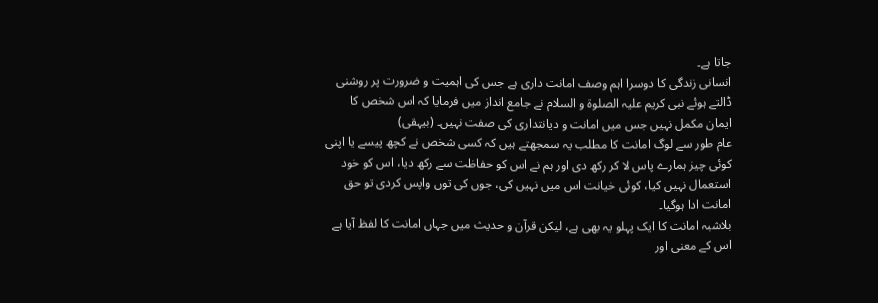جاتا ہے۔
انسانی زندگی کا دوسرا اہم وصف امانت داری ہے جس کی اہمیت و ضرورت پر روشنی ڈالتے ہوئے نبی کریم علیہ الصلوۃ و السلام نے جامع انداز میں فرمایا کہ اس شخص کا ایمان مکمل نہیں جس میں امانت و دیانتداری کی صفت نہیں۔ (بیہقی)
عام طور سے لوگ امانت کا مطلب یہ سمجھتے ہیں کہ کسی شخص نے کچھ پیسے یا اپنی کوئی چیز ہمارے پاس لا کر رکھ دی اور ہم نے اس کو حفاظت سے رکھ دیا، اس کو خود استعمال نہیں کیا، کوئی خیانت اس میں نہیں کی، جوں کی توں واپس کردی تو حق امانت ادا ہوگیا۔
بلاشبہ امانت کا ایک پہلو یہ بھی ہے، لیکن قرآن و حدیث میں جہاں امانت کا لفظ آیا ہے اس کے معنی اور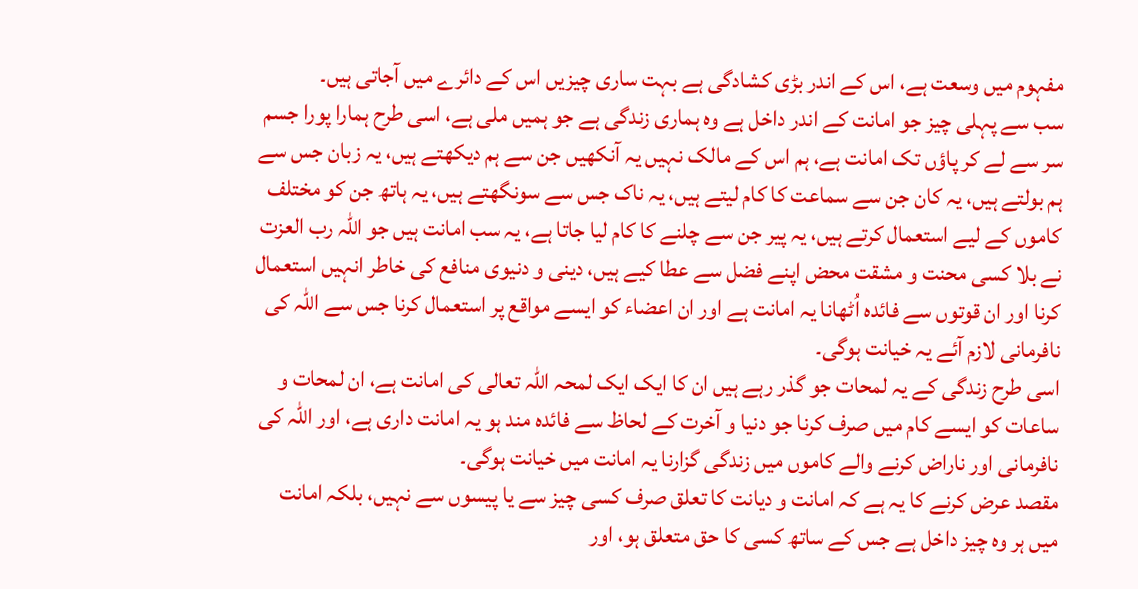مفہوم میں وسعت ہے، اس کے اندر بڑی کشادگی ہے بہت ساری چیزیں اس کے دائرے میں آجاتی ہیں۔
سب سے پہلی چیز جو امانت کے اندر داخل ہے وہ ہماری زندگی ہے جو ہمیں ملی ہے، اسی طرح ہمارا پورا جسم سر سے لے کر پاؤں تک امانت ہے، ہم اس کے مالک نہیں یہ آنکھیں جن سے ہم دیکھتے ہیں، یہ زبان جس سے ہم بولتے ہیں، یہ کان جن سے سماعت کا کام لیتے ہیں، یہ ناک جس سے سونگھتے ہیں، یہ ہاتھ جن کو مختلف کاموں کے لیے استعمال کرتے ہیں، یہ پیر جن سے چلنے کا کام لیا جاتا ہے، یہ سب امانت ہیں جو اللہ رب العزت نے بلا کسی محنت و مشقت محض اپنے فضل سے عطا کیے ہیں، دینی و دنیوی منافع کی خاطر انہیں استعمال کرنا اور ان قوتوں سے فائدہ اُٹھانا یہ امانت ہے اور ان اعضاء کو ایسے مواقع پر استعمال کرنا جس سے اللہ کی نافرمانی لازم آئے یہ خیانت ہوگی۔
اسی طرح زندگی کے یہ لمحات جو گذر رہے ہیں ان کا ایک ایک لمحہ اللہ تعالی کی امانت ہے، ان لمحات و ساعات کو ایسے کام میں صرف کرنا جو دنیا و آخرت کے لحاظ سے فائدہ مند ہو یہ امانت داری ہے، اور اللہ کی نافرمانی اور ناراض کرنے والے کاموں میں زندگی گزارنا یہ امانت میں خیانت ہوگی۔
مقصد عرض کرنے کا یہ ہے کہ امانت و دیانت کا تعلق صرف کسی چیز سے یا پیسوں سے نہیں، بلکہ امانت میں ہر وہ چیز داخل ہے جس کے ساتھ کسی کا حق متعلق ہو، اور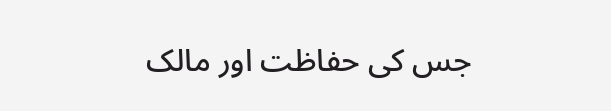جس کی حفاظت اور مالک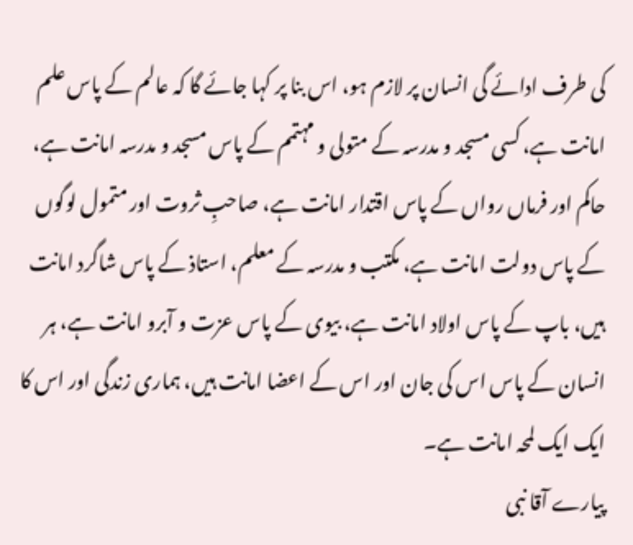کی طرف ادائے گی انسان پر لازم ہو، اس بنا پر کہا جائے گا کہ عالم کے پاس علم امانت ہے، کسی مسجد و مدرسہ کے متولی و مہتمم کے پاس مسجد و مدرسہ امانت ہے، حاکم اور فرماں رواں کے پاس اقتدار امانت ہے، صاحبِ ثروت اور متمول لوگوں کے پاس دولت امانت ہے، مکتب و مدرسہ کے معلم، استاذ کے پاس شاگرد امانت ہیں، باپ کے پاس اولاد امانت ہے، بیوی کے پاس عزت و آبرو امانت ہے، ہر انسان کے پاس اس کی جان اور اس کے اعضا امانت ہیں، ہماری زندگی اور اس کا ایک ایک لمحہ امانت ہے۔
پیارے آقا نبی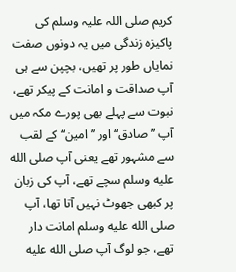کریم صلی اللہ علیہ وسلم کی پاکیزہ زندگی میں یہ دونوں صفت نمایاں طور پر تھیں، بچپن سے ہی آپ صداقت و امانت کے پیکر تھے، نبوت سے پہلے بھی پورے مکہ میں آپ ’’صادق‘‘ اور ’’امین‘‘ کے لقب سے مشہور تھے یعنی آپ صلى الله عليه وسلم سچے تھے، آپ کی زبان پر کبھی جھوٹ نہیں آتا تھا، آپ صلى الله عليه وسلم امانت دار تھے، جو لوگ آپ صلى الله عليه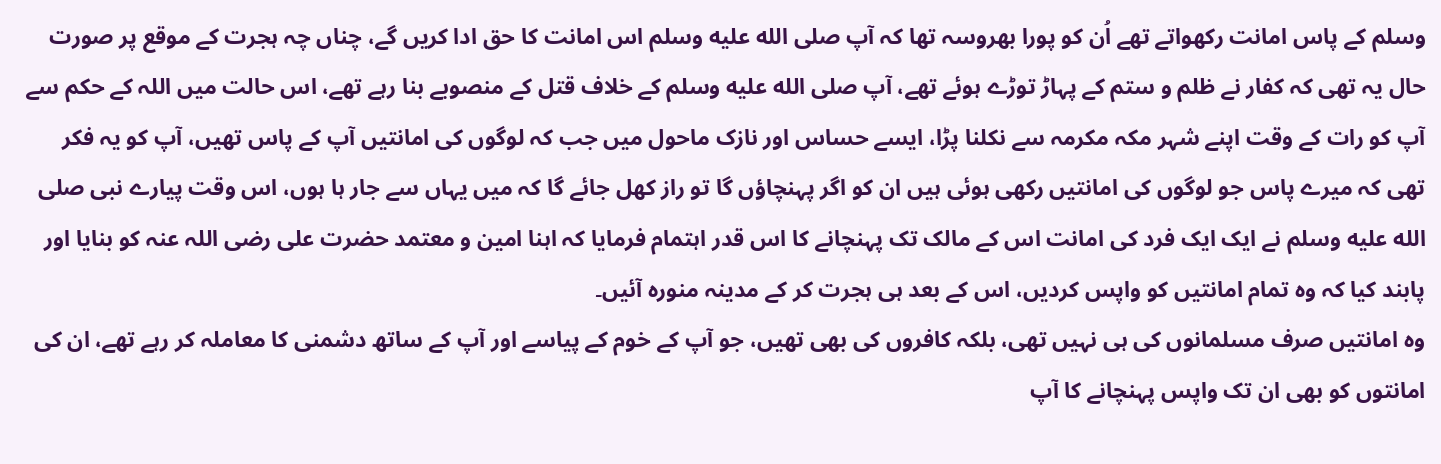وسلم کے پاس امانت رکھواتے تھے اُن کو پورا بھروسہ تھا کہ آپ صلى الله عليه وسلم اس امانت کا حق ادا کریں گے، چناں چہ ہجرت کے موقع پر صورت حال یہ تھی کہ کفار نے ظلم و ستم کے پہاڑ توڑے ہوئے تھے، آپ صلى الله عليه وسلم کے خلاف قتل کے منصوبے بنا رہے تھے، اس حالت میں اللہ کے حکم سے آپ کو رات کے وقت اپنے شہر مکہ مکرمہ سے نکلنا پڑا، ایسے حساس اور نازک ماحول میں جب کہ لوگوں کی امانتیں آپ کے پاس تھیں، آپ کو یہ فکر تھی کہ میرے پاس جو لوگوں کی امانتیں رکھی ہوئی ہیں ان کو اگر پہنچاؤں گا تو راز کھل جائے گا کہ میں یہاں سے جار ہا ہوں، اس وقت پیارے نبی صلى الله عليه وسلم نے ایک ایک فرد کی امانت اس کے مالک تک پہنچانے کا اس قدر اہتمام فرمایا کہ اہنا امین و معتمد حضرت علی رضی اللہ عنہ کو بنایا اور پابند کیا کہ وہ تمام امانتیں کو واپس کردیں، اس کے بعد ہی ہجرت کر کے مدینہ منورہ آئیں۔
وہ امانتیں صرف مسلمانوں کی ہی نہیں تھی، بلکہ کافروں کی بھی تھیں، جو آپ کے خوم کے پیاسے اور آپ کے ساتھ دشمنی کا معاملہ کر رہے تھے، ان کی امانتوں کو بھی ان تک واپس پہنچانے کا آپ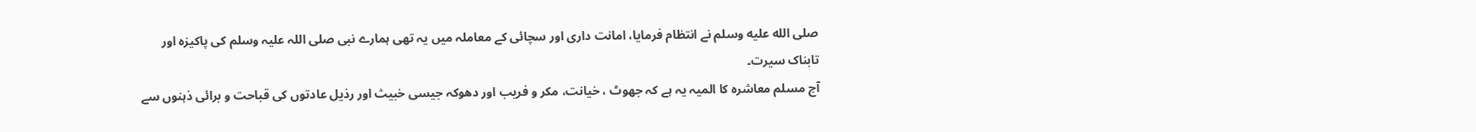صلى الله عليه وسلم نے انتظام فرمایا، امانت داری اور سچائی کے معاملہ میں یہ تھی ہمارے نبی صلی اللہ علیہ وسلم کی پاکیزہ اور تابناک سیرت۔
آج مسلم معاشرہ کا المیہ یہ ہے کہ جھوٹ ، خیانت، مکر و فریب اور دھوکہ جیسی خبیث اور رذیل عادتوں کی قباحت و برائی ذہنوں سے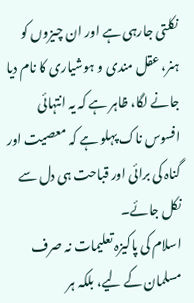نکلتی جارہی ہے اور ان چیزوں کو ہنر، عقل مندی و ہوشیاری کا نام دیا جانے لگا، ظاہر ہے کہ یہ انتہائی افسوس ناک پہلو ہے کہ معصیت اور گناہ کی برائی اور قباحت ہی دل سے نکل جائے۔
اسلام کی پاکیزہ تعلیمات نہ صرف مسلمان کے لیے، بلکہ ہر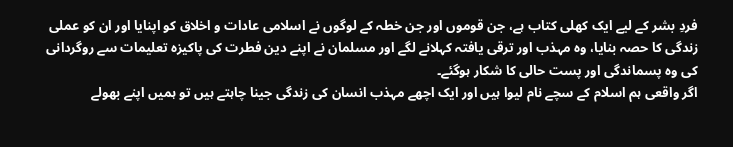فردِ بشر کے لیے ایک کھلی کتاب ہے، جن قوموں اور جن خطہ کے لوگوں نے اسلامی عادات و اخلاق کو اپنایا اور ان کو عملی زندگی کا حصہ بنایا، وہ مہذب اور ترقی یافتہ کہلانے لگے اور مسلمان نے اپنے دین فطرت کی پاکیزہ تعلیمات سے روگردانی کی وہ پسماندگی اور پست حالی کا شکار ہوگئے۔
اگر واقعی ہم اسلام کے سچے نام لیوا ہیں اور ایک اچھے مہذب انسان کی زندگی جینا چاہتے ہیں تو ہمیں اپنے بھولے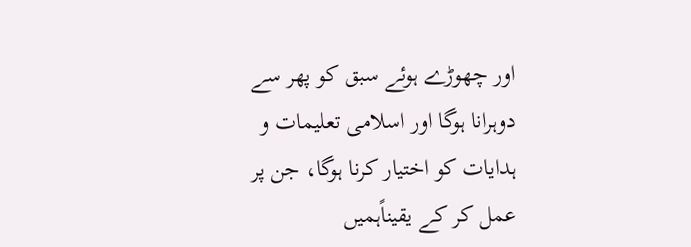اور چھوڑے ہوئے سبق کو پھر سے دوہرانا ہوگا اور اسلامی تعلیمات و ہدایات کو اختیار کرنا ہوگا، جن پر عمل کر کے یقیناًہمیں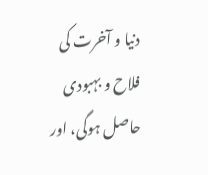دنیا و آخرت کی فلاح و بہبودی حاصل ہوگی، اور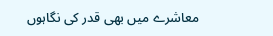معاشرے میں بھی قدر کی نگاہوں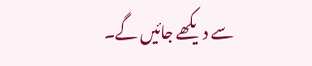سے دیکھے جائیں گے۔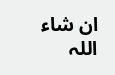ان شاء اللہ